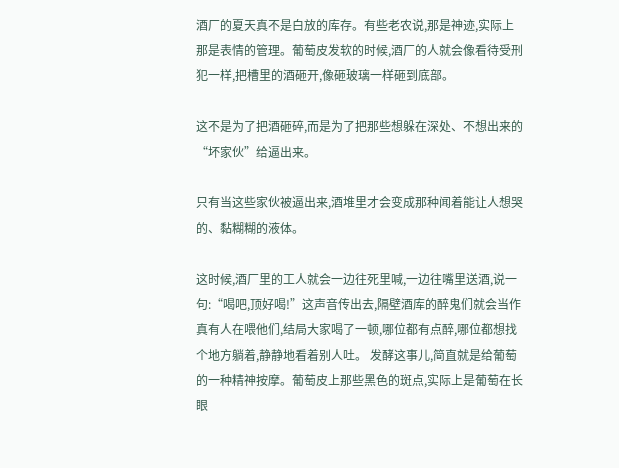酒厂的夏天真不是白放的库存。有些老农说,那是神迹,实际上那是表情的管理。葡萄皮发软的时候,酒厂的人就会像看待受刑犯一样,把槽里的酒砸开,像砸玻璃一样砸到底部。

这不是为了把酒砸碎,而是为了把那些想躲在深处、不想出来的“坏家伙”给逼出来。

只有当这些家伙被逼出来,酒堆里才会变成那种闻着能让人想哭的、黏糊糊的液体。

这时候,酒厂里的工人就会一边往死里喊,一边往嘴里送酒,说一句:“喝吧,顶好喝!”这声音传出去,隔壁酒库的醉鬼们就会当作真有人在喂他们,结局大家喝了一顿,哪位都有点醉,哪位都想找个地方躺着,静静地看着别人吐。 发酵这事儿,简直就是给葡萄的一种精神按摩。葡萄皮上那些黑色的斑点,实际上是葡萄在长眼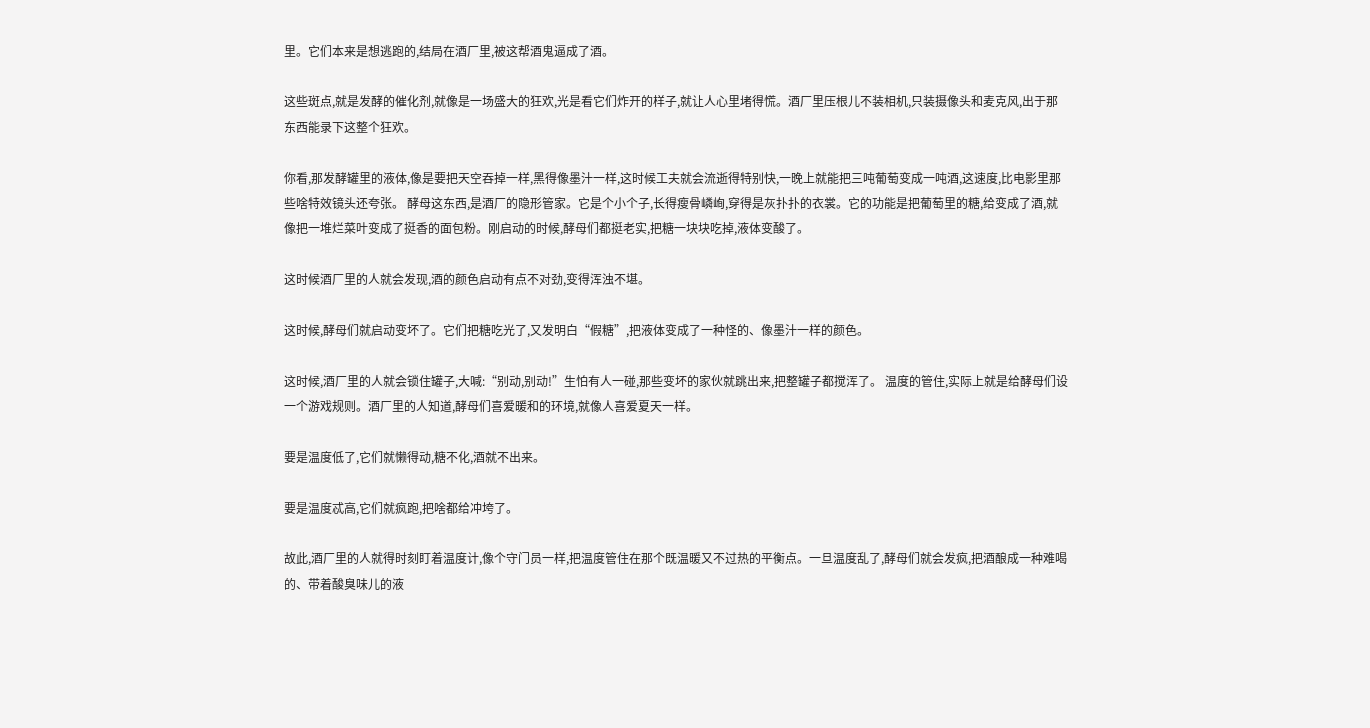里。它们本来是想逃跑的,结局在酒厂里,被这帮酒鬼逼成了酒。

这些斑点,就是发酵的催化剂,就像是一场盛大的狂欢,光是看它们炸开的样子,就让人心里堵得慌。酒厂里压根儿不装相机,只装摄像头和麦克风,出于那东西能录下这整个狂欢。

你看,那发酵罐里的液体,像是要把天空吞掉一样,黑得像墨汁一样,这时候工夫就会流逝得特别快,一晚上就能把三吨葡萄变成一吨酒,这速度,比电影里那些啥特效镜头还夸张。 酵母这东西,是酒厂的隐形管家。它是个小个子,长得瘦骨嶙峋,穿得是灰扑扑的衣裳。它的功能是把葡萄里的糖,给变成了酒,就像把一堆烂菜叶变成了挺香的面包粉。刚启动的时候,酵母们都挺老实,把糖一块块吃掉,液体变酸了。

这时候酒厂里的人就会发现,酒的颜色启动有点不对劲,变得浑浊不堪。

这时候,酵母们就启动变坏了。它们把糖吃光了,又发明白“假糖”,把液体变成了一种怪的、像墨汁一样的颜色。

这时候,酒厂里的人就会锁住罐子,大喊:“别动,别动!”生怕有人一碰,那些变坏的家伙就跳出来,把整罐子都搅浑了。 温度的管住,实际上就是给酵母们设一个游戏规则。酒厂里的人知道,酵母们喜爱暖和的环境,就像人喜爱夏天一样。

要是温度低了,它们就懒得动,糖不化,酒就不出来。

要是温度忒高,它们就疯跑,把啥都给冲垮了。

故此,酒厂里的人就得时刻盯着温度计,像个守门员一样,把温度管住在那个既温暖又不过热的平衡点。一旦温度乱了,酵母们就会发疯,把酒酿成一种难喝的、带着酸臭味儿的液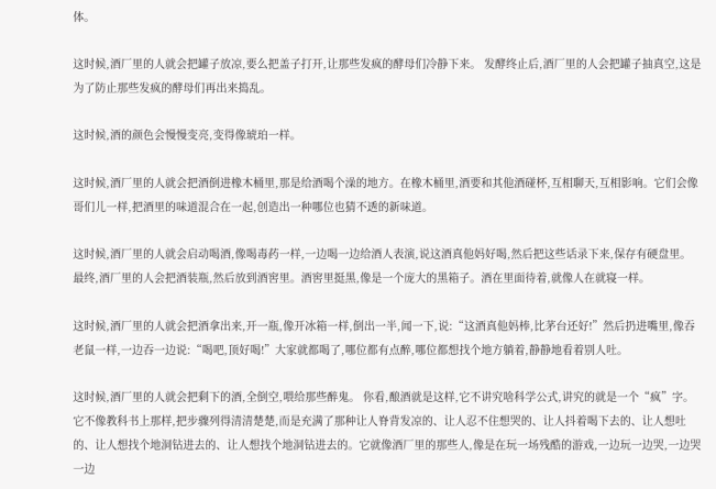体。

这时候,酒厂里的人就会把罐子放凉,要么把盖子打开,让那些发疯的酵母们冷静下来。 发酵终止后,酒厂里的人会把罐子抽真空,这是为了防止那些发疯的酵母们再出来捣乱。

这时候,酒的颜色会慢慢变亮,变得像琥珀一样。

这时候,酒厂里的人就会把酒倒进橡木桶里,那是给酒喝个澡的地方。在橡木桶里,酒要和其他酒碰杯,互相聊天,互相影响。它们会像哥们儿一样,把酒里的味道混合在一起,创造出一种哪位也猜不透的新味道。

这时候,酒厂里的人就会启动喝酒,像喝毒药一样,一边喝一边给酒人表演,说这酒真他妈好喝,然后把这些话录下来,保存有硬盘里。 最终,酒厂里的人会把酒装瓶,然后放到酒窖里。酒窖里挺黑,像是一个庞大的黑箱子。酒在里面待着,就像人在就寝一样。

这时候,酒厂里的人就会把酒拿出来,开一瓶,像开冰箱一样,倒出一半,闻一下,说:“这酒真他妈棒,比茅台还好!”然后扔进嘴里,像吞老鼠一样,一边吞一边说:“喝吧,顶好喝!”大家就都喝了,哪位都有点醉,哪位都想找个地方躺着,静静地看着别人吐。

这时候,酒厂里的人就会把剩下的酒,全倒空,喂给那些醉鬼。 你看,酿酒就是这样,它不讲究啥科学公式,讲究的就是一个“疯”字。它不像教科书上那样,把步骤列得清清楚楚,而是充满了那种让人脊背发凉的、让人忍不住想哭的、让人抖着喝下去的、让人想吐的、让人想找个地洞钻进去的、让人想找个地洞钻进去的。它就像酒厂里的那些人,像是在玩一场残酷的游戏,一边玩一边哭,一边哭一边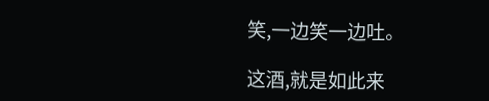笑,一边笑一边吐。

这酒,就是如此来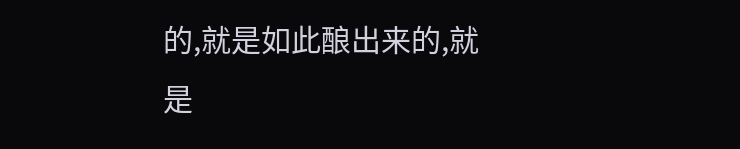的,就是如此酿出来的,就是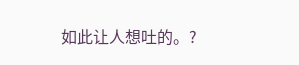如此让人想吐的。?